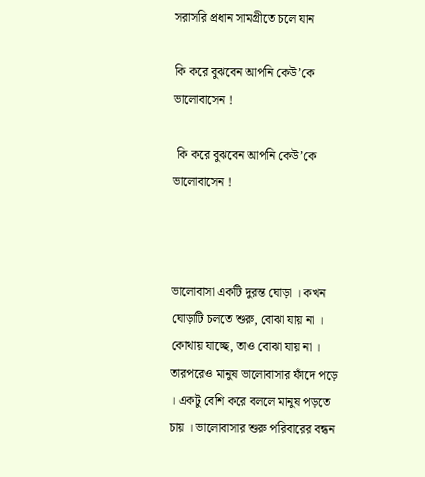সরাসরি প্রধান সামগ্রীতে চলে যান

কি করে বুঝবেন আপনি কেউ’কে ভালোবাসেন !

 কি করে বুঝবেন আপনি কেউ’কে ভালোবাসেন !



ভালোবাসা একটি দুরন্ত ঘোড়া । কখন ঘোড়াটি চলতে শুরু, বোঝা যায় না । কোথায় যাচ্ছে, তাও বোঝা যায় না । তারপরেও মানুষ ভালোবাসার ফাঁদে পড়ে । একটু বেশি করে বললে মানুষ পড়তে চায় । ভালোবাসার শুরু পরিবারের বন্ধন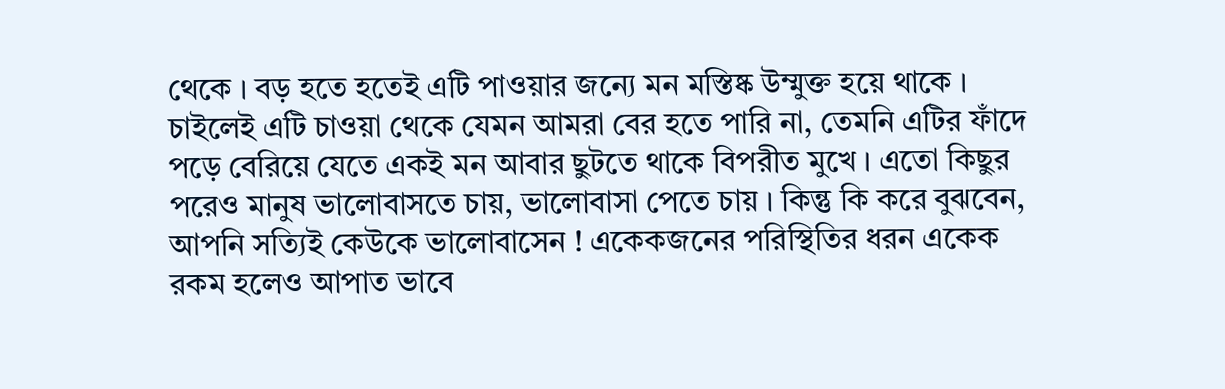থেকে । বড় হতে হতেই এটি পাওয়ার জন্যে মন মস্তিষ্ক উম্মুক্ত হয়ে থাকে । চাইলেই এটি চাওয়া থেকে যেমন আমরা বের হতে পারি না, তেমনি এটির ফাঁদে পড়ে বেরিয়ে যেতে একই মন আবার ছুটতে থাকে বিপরীত মুখে । এতো কিছুর পরেও মানুষ ভালোবাসতে চায়, ভালোবাসা পেতে চায় । কিন্তু কি করে বুঝবেন, আপনি সত্যিই কেউকে ভালোবাসেন ! একেকজনের পরিস্থিতির ধরন একেক রকম হলেও আপাত ভাবে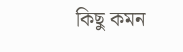কিছু কমন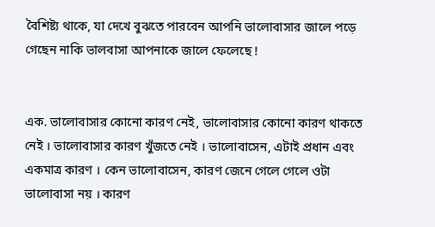বৈশিষ্ট্য থাকে, যা দেখে বুঝতে পারবেন আপনি ভালোবাসার জালে পড়ে গেছেন নাকি ভালবাসা আপনাকে জালে ফেলেছে !


এক. ভালোবাসার কোনো কারণ নেই, ভালোবাসার কোনো কারণ থাকতে নেই । ভালোবাসার কারণ খুঁজতে নেই । ভালোবাসেন, এটাই প্রধান এবং একমাত্র কারণ । কেন ভালোবাসেন, কারণ জেনে গেলে গেলে ওটা ভালোবাসা নয় । কারণ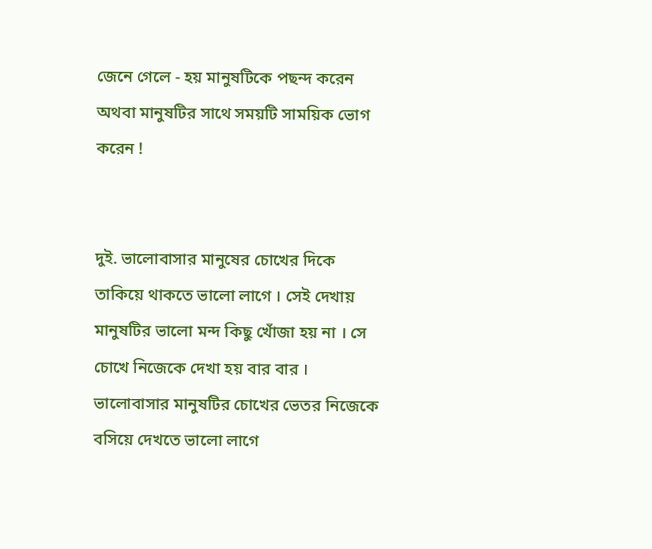জেনে গেলে - হয় মানুষটিকে পছন্দ করেন অথবা মানুষটির সাথে সময়টি সাময়িক ভোগ করেন !


দুই. ভালোবাসার মানুষের চোখের দিকে তাকিয়ে থাকতে ভালো লাগে । সেই দেখায় মানুষটির ভালো মন্দ কিছু খোঁজা হয় না । সে চোখে নিজেকে দেখা হয় বার বার । ভালোবাসার মানুষটির চোখের ভেতর নিজেকে বসিয়ে দেখতে ভালো লাগে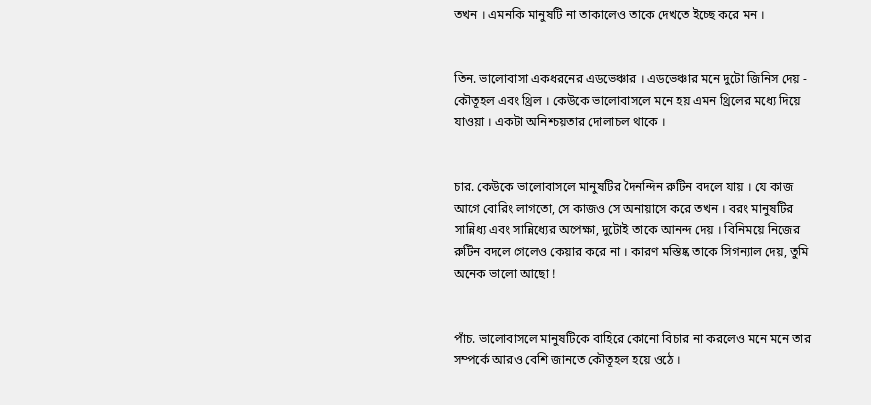তখন । এমনকি মানুষটি না তাকালেও তাকে দেখতে ইচ্ছে করে মন ।


তিন. ভালোবাসা একধরনের এডভেঞ্চার । এডভেঞ্চার মনে দুটো জিনিস দেয় - কৌতূহল এবং থ্রিল । কেউকে ভালোবাসলে মনে হয় এমন থ্রিলের মধ্যে দিয়ে যাওয়া । একটা অনিশ্চয়তার দোলাচল থাকে ।


চার. কেউকে ভালোবাসলে মানুষটির দৈনন্দিন রুটিন বদলে যায় । যে কাজ আগে বোরিং লাগতো, সে কাজও সে অনায়াসে করে তখন । বরং মানুষটির সান্নিধ্য এবং সান্নিধ্যের অপেক্ষা, দুটোই তাকে আনন্দ দেয় । বিনিময়ে নিজের রুটিন বদলে গেলেও কেয়ার করে না । কারণ মস্তিষ্ক তাকে সিগন্যাল দেয়, তুমি অনেক ভালো আছো !


পাঁচ. ভালোবাসলে মানুষটিকে বাহিরে কোনো বিচার না করলেও মনে মনে তার সম্পর্কে আরও বেশি জানতে কৌতূহল হয়ে ওঠে ।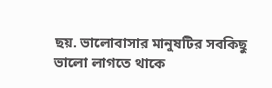ছয়. ভালোবাসার মানুষটির সবকিছু ভালো লাগতে থাকে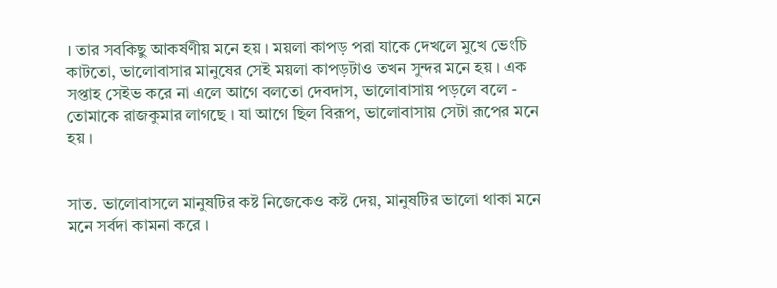। তার সবকিছু আকর্ষণীয় মনে হয় । ময়লা কাপড় পরা যাকে দেখলে মুখে ভেংচি কাটতো, ভালোবাসার মানুষের সেই ময়লা কাপড়টাও তখন সুন্দর মনে হয় । এক সপ্তাহ সেইভ করে না এলে আগে বলতো দেবদাস, ভালোবাসায় পড়লে বলে - তোমাকে রাজকুমার লাগছে । যা আগে ছিল বিরূপ, ভালোবাসায় সেটা রূপের মনে হয় ।


সাত. ভালোবাসলে মানুষটির কষ্ট নিজেকেও কষ্ট দেয়, মানুষটির ভালো থাকা মনে মনে সর্বদা কামনা করে ।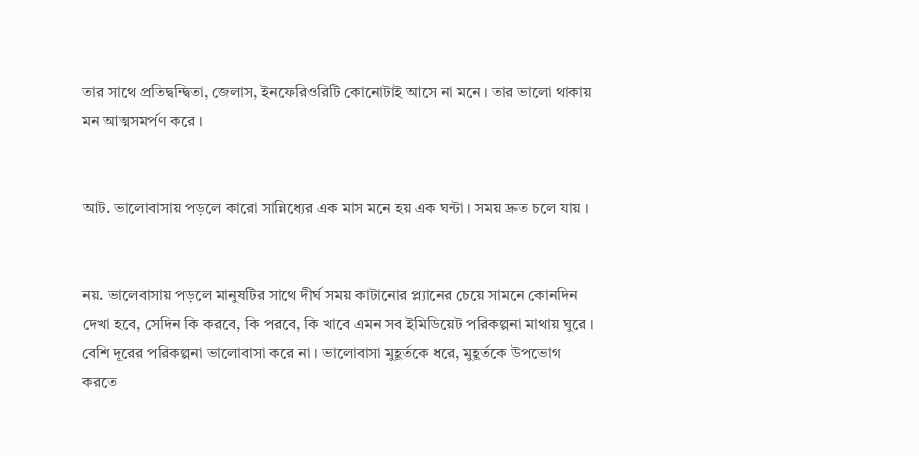তার সাথে প্রতিদ্বন্দ্বিতা, জেলাস, ইনফেরিওরিটি কোনোটাই আসে না মনে । তার ভালো থাকায় মন আত্মসমর্পণ করে ।


আট. ভালোবাসায় পড়লে কারো সান্নিধ্যের এক মাস মনে হয় এক ঘন্টা । সময় দ্রুত চলে যায় ।


নয়. ভালেবাসায় পড়লে মানুষটির সাথে দীর্ঘ সময় কাটানোর প্ল্যানের চেয়ে সামনে কোনদিন দেখা হবে, সেদিন কি করবে, কি পরবে, কি খাবে এমন সব ইমিডিয়েট পরিকল্পনা মাথায় ঘুরে । বেশি দূরের পরিকল্পনা ভালোবাসা করে না । ভালোবাসা মুহূর্তকে ধরে, মুহূর্তকে উপভোগ করতে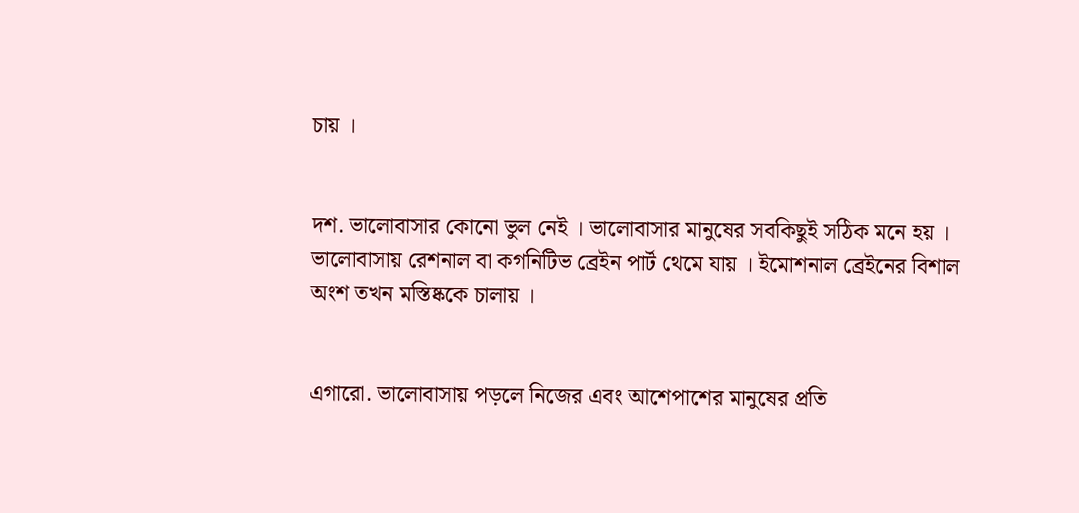চায় ।


দশ. ভালোবাসার কোনো ভুল নেই । ভালোবাসার মানুষের সবকিছুই সঠিক মনে হয় । ভালোবাসায় রেশনাল বা কগনিটিভ ব্রেইন পার্ট থেমে যায় । ইমোশনাল ব্রেইনের বিশাল অংশ তখন মস্তিষ্ককে চালায় ।


এগারো. ভালোবাসায় পড়লে নিজের এবং আশেপাশের মানুষের প্রতি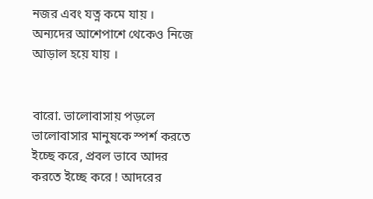নজর এবং যত্ন কমে যায় । অন্যদের আশেপাশে থেকেও নিজে আড়াল হয়ে যায় ।


বারো. ভালোবাসায় পড়লে ভালোবাসার মানুষকে স্পর্শ করতে ইচ্ছে করে, প্রবল ভাবে আদর করতে ইচ্ছে করে ! আদরের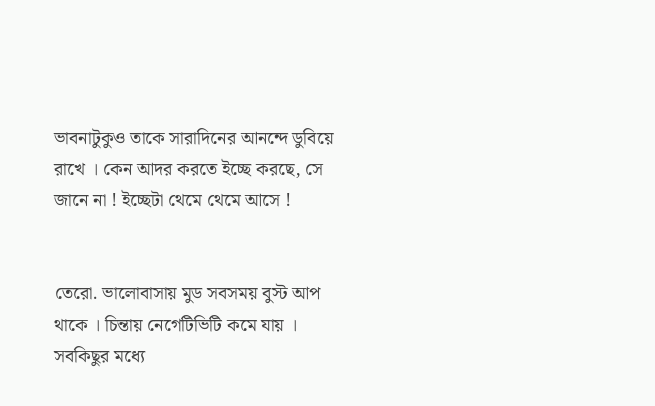ভাবনাটুকুও তাকে সারাদিনের আনন্দে ডুবিয়ে রাখে । কেন আদর করতে ইচ্ছে করছে, সে জানে না ! ইচ্ছেটা থেমে থেমে আসে !


তেরো. ভালোবাসায় মুড সবসময় বুস্ট আপ থাকে । চিন্তায় নেগেটিভিটি কমে যায় । সবকিছুর মধ্যে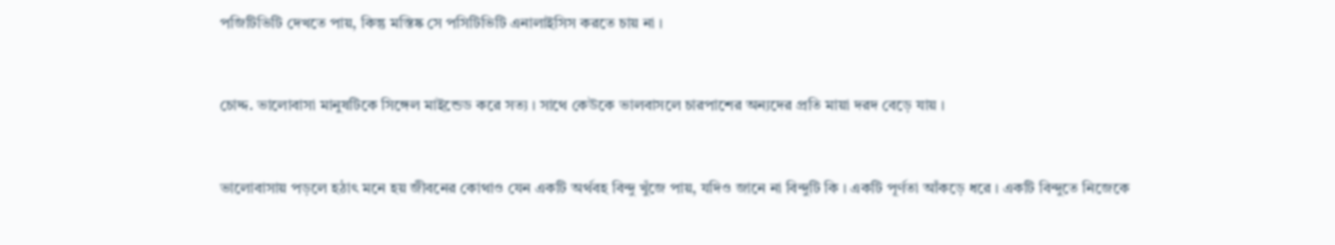পজিটিভিটি দেখতে পায়, কিন্তু মস্তিষ্ক সে পসিটিভিটি এনালাইসিস করতে চায় না ।


চোদ্দ. ভালোবাসা মানুষটিকে সিঙ্গেল মাইন্ডেড করে সত্য । সাথে কেউকে ভালবাসলে চারপাশের অন্যদের প্রতি মায়া দরদ বেড়ে যায় ।


ভালোবাসায় পড়লে হঠাৎ মনে হয় জীবনের কোথাও যেন একটি অর্থবহ বিন্দু খুঁজে পায়, যদিও জানে না বিন্দুটি কি । একটি পূর্ণতা আঁকড়ে ধরে । একটি বিন্দুতে নিজেকে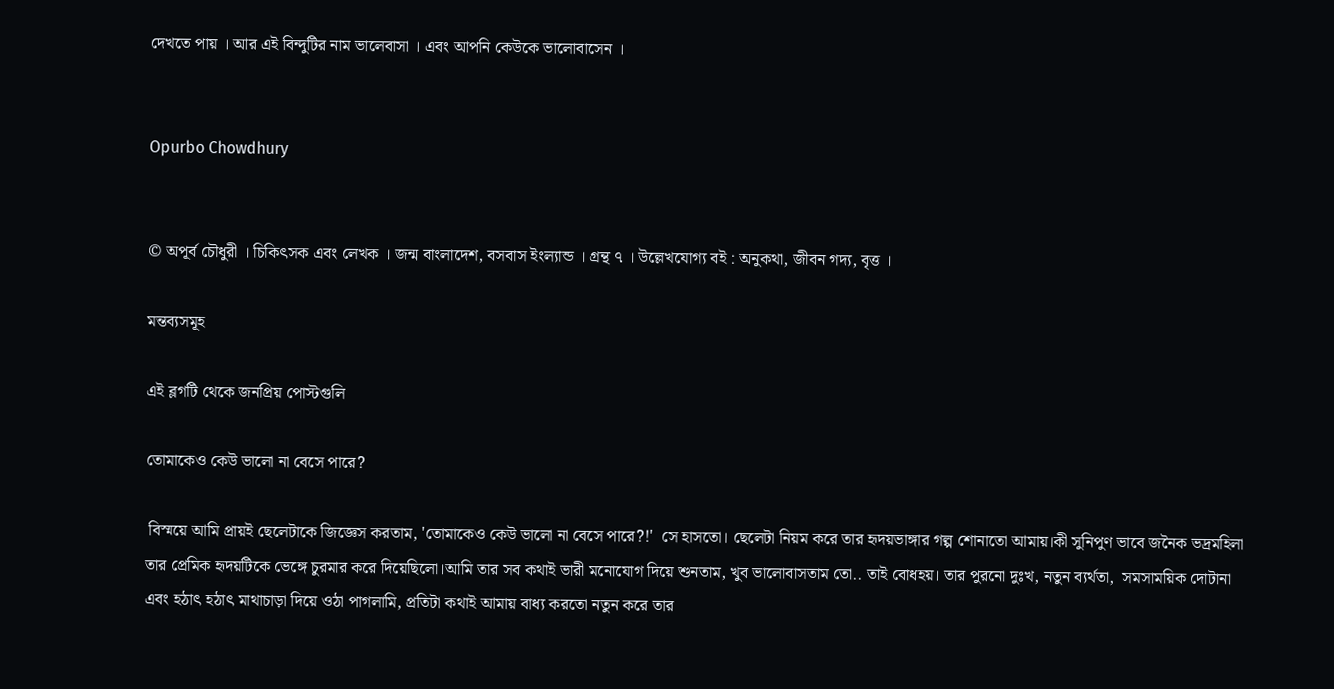দেখতে পায় । আর এই বিন্দুটির নাম ভালেবাসা । এবং আপনি কেউকে ভালোবাসেন ।


Opurbo Chowdhury


© অপূর্ব চৌধুরী । চিকিৎসক এবং লেখক । জন্ম বাংলাদেশ, বসবাস ইংল্যান্ড । গ্রন্থ ৭ । উল্লেখযোগ্য বই : অনুকথা, জীবন গদ্য, বৃত্ত ।

মন্তব্যসমূহ

এই ব্লগটি থেকে জনপ্রিয় পোস্টগুলি

তোমাকেও কেউ ভালো না বেসে পারে?

 বিস্ময়ে আমি প্রায়ই ছেলেটাকে জিজ্ঞেস করতাম, 'তোমাকেও কেউ ভালো না বেসে পারে?!'  সে হাসতো। ছেলেটা নিয়ম করে তার হৃদয়ভাঙ্গার গল্প শোনাতো আমায়।কী সুনিপুণ ভাবে জনৈক ভদ্রমহিলা তার প্রেমিক হৃদয়টিকে ভেঙ্গে চুরমার করে দিয়েছিলো।আমি তার সব কথাই ভারী মনোযোগ দিয়ে শুনতাম, খুব ভালোবাসতাম তো.. তাই বোধহয়। তার পুরনো দুঃখ, নতুন ব্যর্থতা,  সমসাময়িক দোটানা এবং হঠাৎ হঠাৎ মাথাচাড়া দিয়ে ওঠা পাগলামি, প্রতিটা কথাই আমায় বাধ্য করতো নতুন করে তার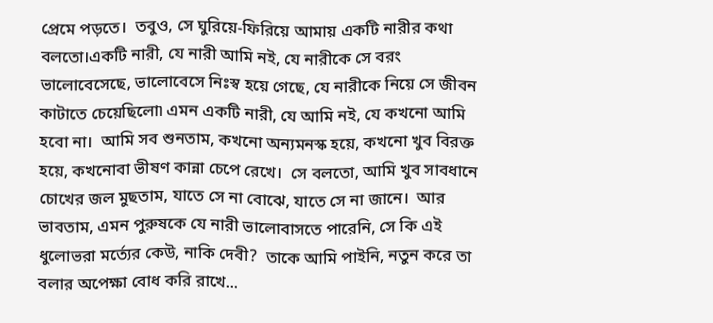প্রেমে পড়তে।  তবুও, সে ঘুরিয়ে-ফিরিয়ে আমায় একটি নারীর কথা বলতো।একটি নারী, যে নারী আমি নই, যে নারীকে সে বরং ভালোবেসেছে, ভালোবেসে নিঃস্ব হয়ে গেছে, যে নারীকে নিয়ে সে জীবন কাটাতে চেয়েছিলো৷ এমন একটি নারী, যে আমি নই, যে কখনো আমি হবো না।  আমি সব শুনতাম, কখনো অন্যমনস্ক হয়ে, কখনো খুব বিরক্ত হয়ে, কখনোবা ভীষণ কান্না চেপে রেখে।  সে বলতো, আমি খুব সাবধানে চোখের জল মুছতাম, যাতে সে না বোঝে, যাতে সে না জানে।  আর ভাবতাম, এমন পুরুষকে যে নারী ভালোবাসতে পারেনি, সে কি এই ধুলোভরা মর্ত্যের কেউ, নাকি দেবী?  তাকে আমি পাইনি, নতুন করে তা বলার অপেক্ষা বোধ করি রাখে...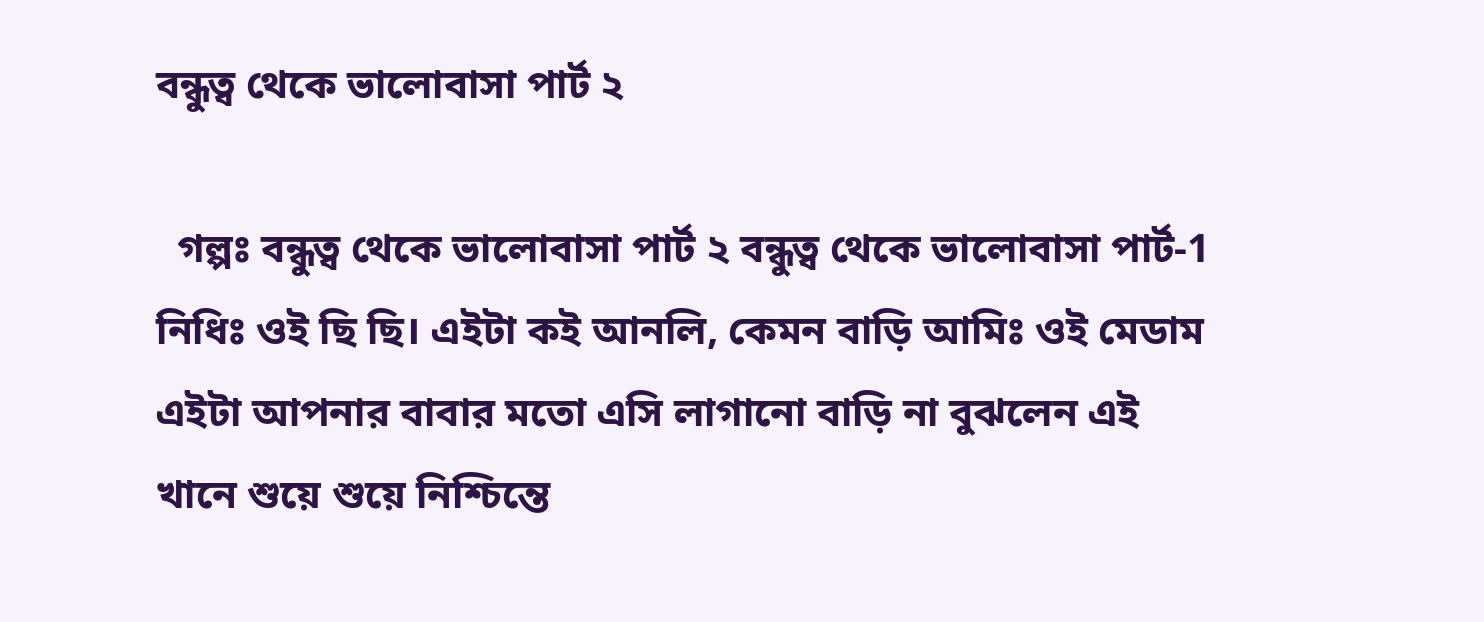বন্ধুত্ব থেকে ভালোবাসা পার্ট ২

  গল্পঃ বন্ধুত্ব থেকে ভালোবাসা পার্ট ২ বন্ধুত্ব থেকে ভালোবাসা পার্ট-1 নিধিঃ ওই ছি ছি। এইটা কই আনলি, কেমন বাড়ি আমিঃ ওই মেডাম এইটা আপনার বাবার মতো এসি লাগানো বাড়ি না বুঝলেন এই খানে শুয়ে শুয়ে নিশ্চিন্তে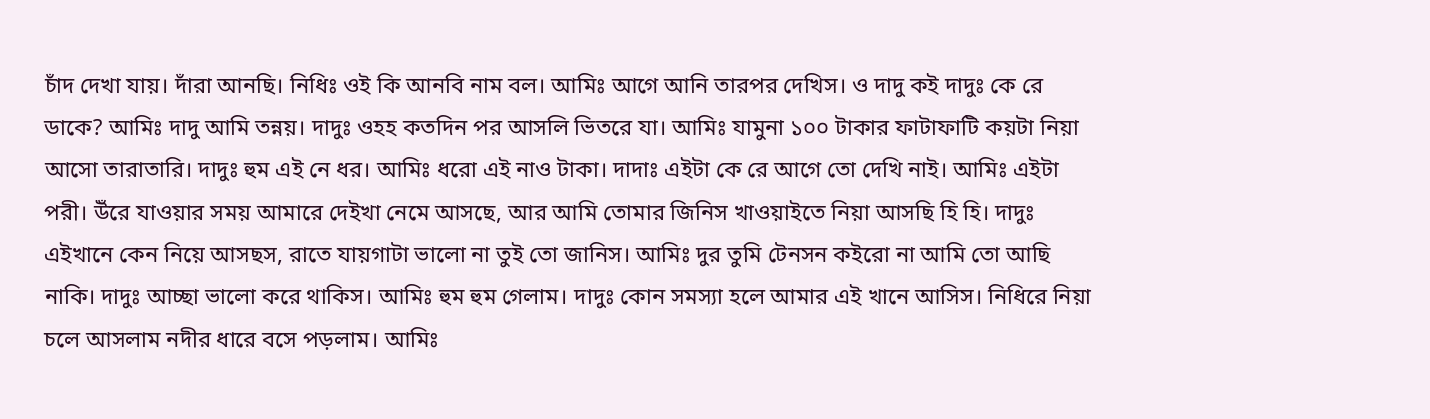চাঁদ দেখা যায়। দাঁরা আনছি। নিধিঃ ওই কি আনবি নাম বল। আমিঃ আগে আনি তারপর দেখিস। ও দাদু কই দাদুঃ কে রে ডাকে? আমিঃ দাদু আমি তন্নয়। দাদুঃ ওহহ কতদিন পর আসলি ভিতরে যা। আমিঃ যামুনা ১০০ টাকার ফাটাফাটি কয়টা নিয়া আসো তারাতারি। দাদুঃ হুম এই নে ধর। আমিঃ ধরো এই নাও টাকা। দাদাঃ এইটা কে রে আগে তো দেখি নাই। আমিঃ এইটা পরী। উঁরে যাওয়ার সময় আমারে দেইখা নেমে আসছে, আর আমি তোমার জিনিস খাওয়াইতে নিয়া আসছি হি হি। দাদুঃ এইখানে কেন নিয়ে আসছস, রাতে যায়গাটা ভালো না তুই তো জানিস। আমিঃ দুর তুমি টেনসন কইরো না আমি তো আছি নাকি। দাদুঃ আচ্ছা ভালো করে থাকিস। আমিঃ হুম হুম গেলাম। দাদুঃ কোন সমস্যা হলে আমার এই খানে আসিস। নিধিরে নিয়া চলে আসলাম নদীর ধারে বসে পড়লাম। আমিঃ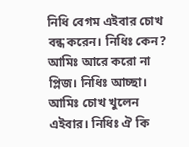নিধি বেগম এইবার চোখ বন্ধ করেন। নিধিঃ কেন? আমিঃ আরে করো না প্লিজ। নিধিঃ আচ্ছা। আমিঃ চোখ খুলেন এইবার। নিধিঃ ঐ কি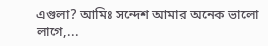এগুলা? আমিঃ সন্দেশ আমার অনেক ভালো লাগে,...